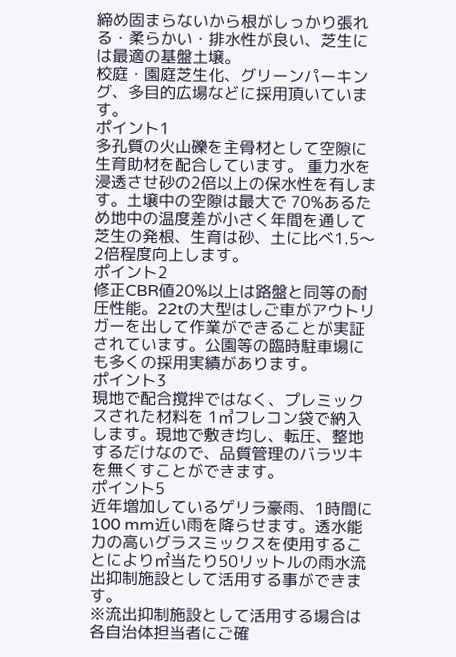締め固まらないから根がしっかり張れる・柔らかい・排水性が良い、芝生には最適の基盤土壌。
校庭・園庭芝生化、グリーンパーキング、多目的広場などに採用頂いています。
ポイント1
多孔質の火山礫を主骨材として空隙に生育助材を配合しています。 重力水を浸透させ砂の2倍以上の保水性を有します。土壌中の空隙は最大で 70%あるため地中の温度差が小さく年間を通して芝生の発根、生育は砂、土に比べ1.5〜2倍程度向上します。
ポイント2
修正CBR値20%以上は路盤と同等の耐圧性能。22tの大型はしご車がアウトリガーを出して作業ができることが実証されています。公園等の臨時駐車場にも多くの採用実績があります。
ポイント3
現地で配合撹拌ではなく、プレミックスされた材料を 1㎥フレコン袋で納入します。現地で敷き均し、転圧、整地するだけなので、品質管理のバラツキを無くすことができます。
ポイント5
近年増加しているゲリラ豪雨、1時間に100 mm近い雨を降らせます。透水能力の高いグラスミックスを使用することにより㎡当たり50リットルの雨水流出抑制施設として活用する事ができます。
※流出抑制施設として活用する場合は各自治体担当者にご確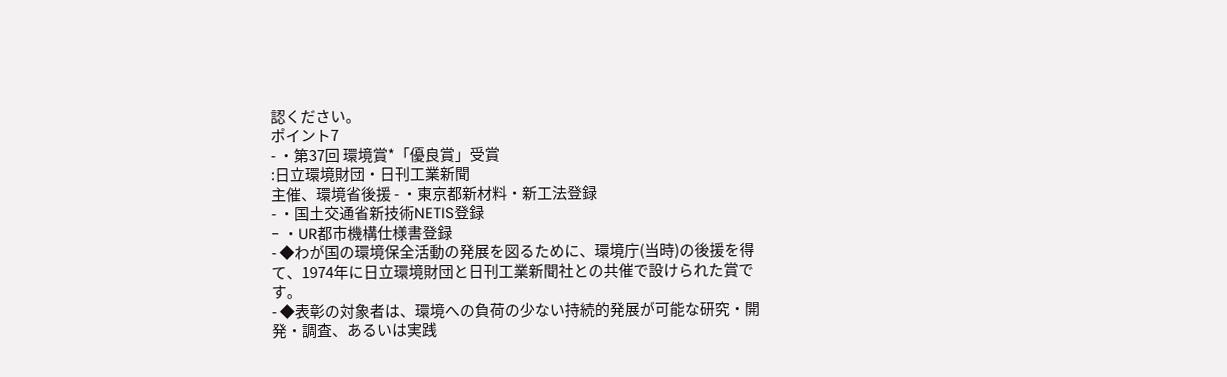認ください。
ポイント7
- ・第37回 環境賞*「優良賞」受賞
:日立環境財団・日刊工業新聞
主催、環境省後援 - ・東京都新材料・新工法登録
- ・国土交通省新技術NETIS登録
- ・UR都市機構仕様書登録
- ◆わが国の環境保全活動の発展を図るために、環境庁(当時)の後援を得て、1974年に日立環境財団と日刊工業新聞社との共催で設けられた賞です。
- ◆表彰の対象者は、環境への負荷の少ない持続的発展が可能な研究・開発・調査、あるいは実践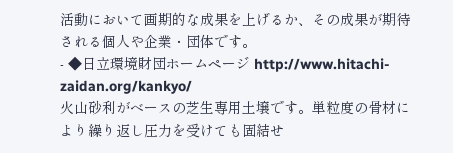活動において画期的な成果を上げるか、その成果が期待される個人や企業・団体です。
- ◆日立環境財団ホームページ http://www.hitachi-zaidan.org/kankyo/
火山砂利がベースの芝生専用土壌です。単粒度の骨材により繰り返し圧力を受けても固結せ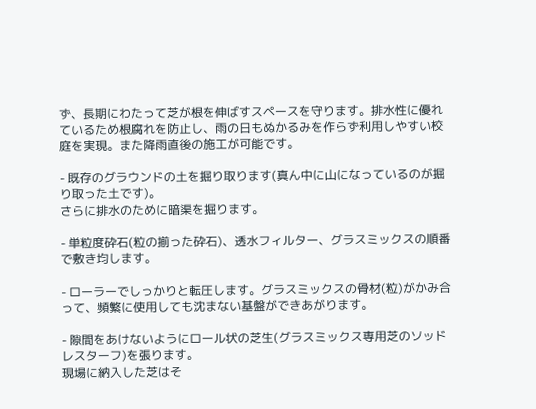ず、長期にわたって芝が根を伸ばすスペースを守ります。排水性に優れているため根腐れを防止し、雨の日もぬかるみを作らず利用しやすい校庭を実現。また降雨直後の施工が可能です。

- 既存のグラウンドの土を掘り取ります(真ん中に山になっているのが掘り取った土です)。
さらに排水のために暗渠を掘ります。

- 単粒度砕石(粒の揃った砕石)、透水フィルター、グラスミックスの順番で敷き均します。

- ローラーでしっかりと転圧します。グラスミックスの骨材(粒)がかみ合って、頻繁に使用しても沈まない基盤ができあがります。

- 隙間をあけないようにロール状の芝生(グラスミックス専用芝のソッドレスターフ)を張ります。
現場に納入した芝はそ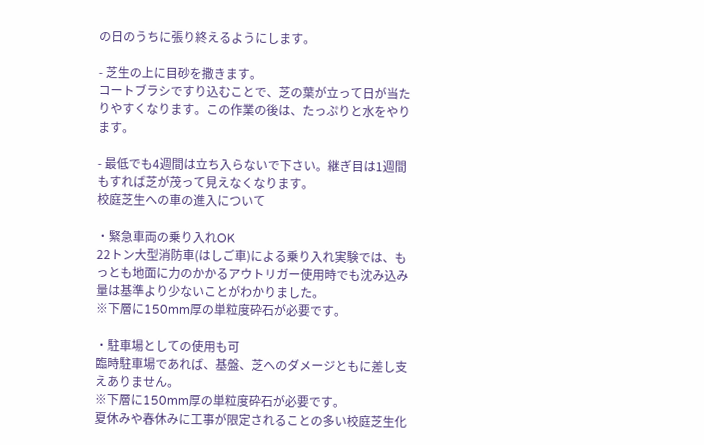の日のうちに張り終えるようにします。

- 芝生の上に目砂を撒きます。
コートブラシですり込むことで、芝の葉が立って日が当たりやすくなります。この作業の後は、たっぷりと水をやります。

- 最低でも4週間は立ち入らないで下さい。継ぎ目は1週間もすれば芝が茂って見えなくなります。
校庭芝生への車の進入について

・緊急車両の乗り入れOK
22トン大型消防車(はしご車)による乗り入れ実験では、もっとも地面に力のかかるアウトリガー使用時でも沈み込み量は基準より少ないことがわかりました。
※下層に150mm厚の単粒度砕石が必要です。

・駐車場としての使用も可
臨時駐車場であれば、基盤、芝へのダメージともに差し支えありません。
※下層に150mm厚の単粒度砕石が必要です。
夏休みや春休みに工事が限定されることの多い校庭芝生化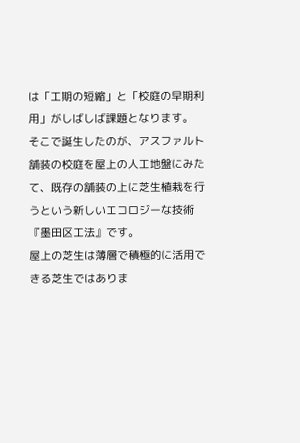は「工期の短縮」と「校庭の早期利用」がしばしば課題となります。
そこで誕生したのが、アスファルト舗装の校庭を屋上の人工地盤にみたて、既存の舗装の上に芝生植栽を行うという新しいエコロジーな技術『墨田区工法』です。
屋上の芝生は薄層で積極的に活用できる芝生ではありま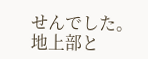せんでした。地上部と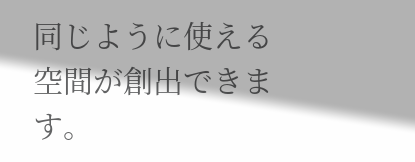同じように使える空間が創出できます。